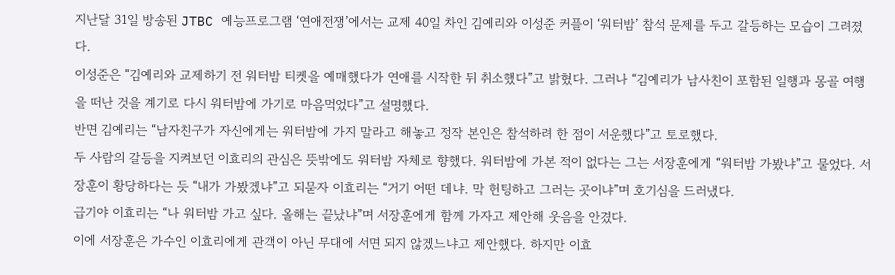지난달 31일 방송된 JTBC 예능프로그램 ‘연애전쟁’에서는 교제 40일 차인 김예리와 이성준 커플이 ‘워터밤’ 참석 문제를 두고 갈등하는 모습이 그려졌다.
이성준은 “김예리와 교제하기 전 워터밤 티켓을 예매했다가 연애를 시작한 뒤 취소했다”고 밝혔다. 그러나 “김예리가 남사친이 포함된 일행과 몽골 여행을 떠난 것을 계기로 다시 워터밤에 가기로 마음먹었다”고 설명했다.
반면 김예리는 “남자친구가 자신에게는 워터밤에 가지 말라고 해놓고 정작 본인은 참석하려 한 점이 서운했다”고 토로했다.
두 사람의 갈등을 지켜보던 이효리의 관심은 뜻밖에도 워터밤 자체로 향했다. 워터밤에 가본 적이 없다는 그는 서장훈에게 “워터밤 가봤냐”고 물었다. 서장훈이 황당하다는 듯 “내가 가봤겠냐”고 되묻자 이효리는 “거기 어떤 데냐. 막 헌팅하고 그러는 곳이냐”며 호기심을 드러냈다.
급기야 이효리는 “나 워터밤 가고 싶다. 올해는 끝났냐”며 서장훈에게 함께 가자고 제안해 웃음을 안겼다.
이에 서장훈은 가수인 이효리에게 관객이 아닌 무대에 서면 되지 않겠느냐고 제안했다. 하지만 이효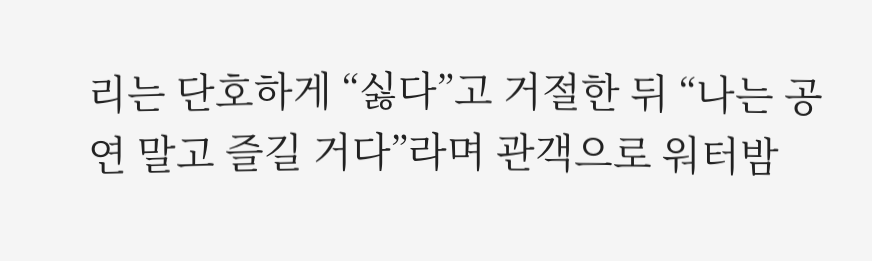리는 단호하게 “싫다”고 거절한 뒤 “나는 공연 말고 즐길 거다”라며 관객으로 워터밤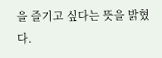을 즐기고 싶다는 뜻을 밝혔다.